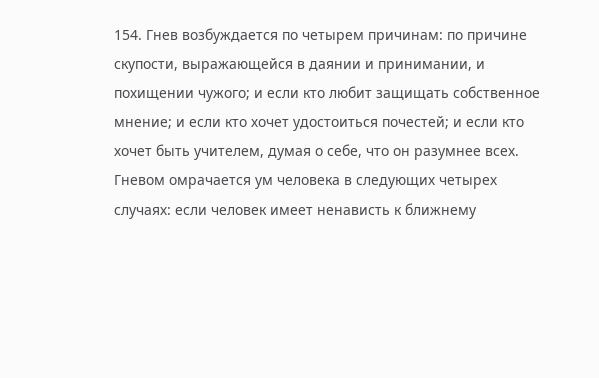154. Гнев возбуждается по четырем причинам: по причине скупости, выражающейся в даянии и принимании, и похищении чужого; и если кто любит защищать собственное мнение; и если кто хочет удостоиться почестей; и если кто хочет быть учителем, думая о себе, что он разумнее всех. Гневом омрачается ум человека в следующих четырех случаях: если человек имеет ненависть к ближнему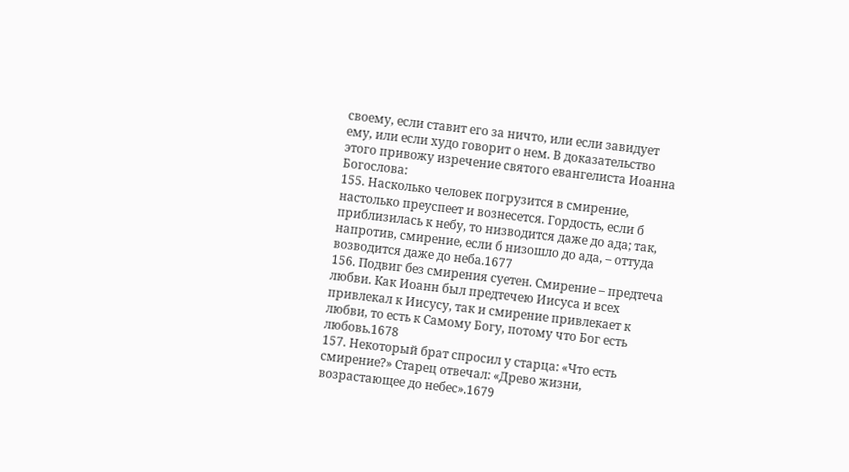своему, если ставит его за ничто, или если завидует ему, или если худо говорит о нем. В доказательство этого привожу изречение святого евангелиста Иоанна Богослова:
155. Насколько человек погрузится в смирение, настолько преуспеет и вознесется. Гордость, если б приблизилась к небу, то низводится даже до ада; так, напротив, смирение, если б низошло до ада, – оттуда возводится даже до неба.1677
156. Подвиг без смирения суетен. Смирение – предтеча любви. Как Иоанн был предтечею Иисуса и всех привлекал к Иисусу, так и смирение привлекает к любви, то есть к Самому Богу, потому что Бог есть любовь.1678
157. Некоторый брат спросил у старца: «Что есть смирение?» Старец отвечал: «Древо жизни, возрастающее до небес».1679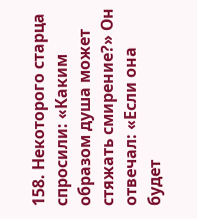158. Некоторого старца спросили: «Каким образом душа может стяжать смирение?» Он отвечал: «Если она будет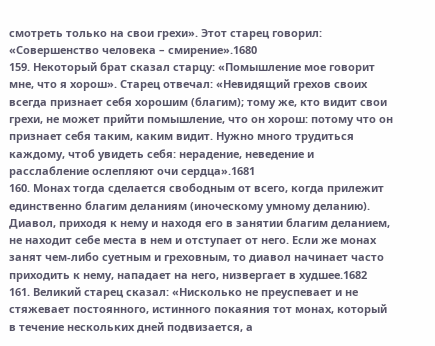смотреть только на свои грехи». Этот старец говорил: «Совершенство человека – смирение».1680
159. Некоторый брат сказал старцу: «Помышление мое говорит мне, что я хорош». Старец отвечал: «Невидящий грехов своих всегда признает себя хорошим (благим); тому же, кто видит свои грехи, не может прийти помышление, что он хорош: потому что он признает себя таким, каким видит. Нужно много трудиться каждому, чтоб увидеть себя: нерадение, неведение и расслабление ослепляют очи сердца».1681
160. Монах тогда сделается свободным от всего, когда прилежит единственно благим деланиям (иноческому умному деланию). Диавол, приходя к нему и находя его в занятии благим деланием, не находит себе места в нем и отступает от него. Если же монах занят чем-либо суетным и греховным, то диавол начинает часто приходить к нему, нападает на него, низвергает в худшее.1682
161. Великий старец сказал: «Нисколько не преуспевает и не стяжевает постоянного, истинного покаяния тот монах, который в течение нескольких дней подвизается, а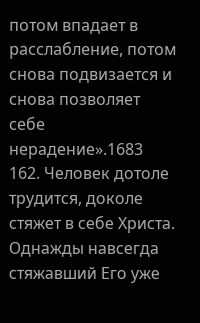потом впадает в расслабление, потом снова подвизается и снова позволяет себе нерадение».1683
162. Человек дотоле трудится, доколе стяжет в себе Христа. Однажды навсегда стяжавший Его уже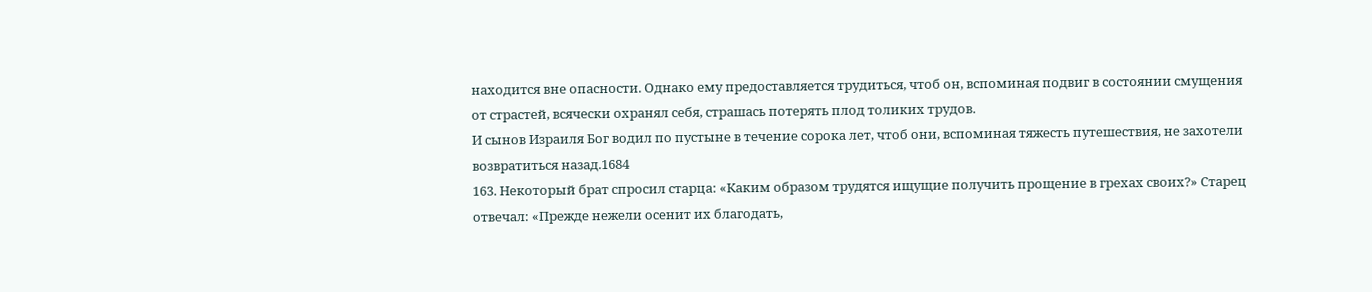находится вне опасности. Однако ему предоставляется трудиться, чтоб он, вспоминая подвиг в состоянии смущения от страстей, всячески охранял себя, страшась потерять плод толиких трудов.
И сынов Израиля Бог водил по пустыне в течение сорока лет, чтоб они, вспоминая тяжесть путешествия, не захотели возвратиться назад.1684
163. Некоторый брат спросил старца: «Каким образом трудятся ищущие получить прощение в грехах своих?» Старец отвечал: «Прежде нежели осенит их благодать,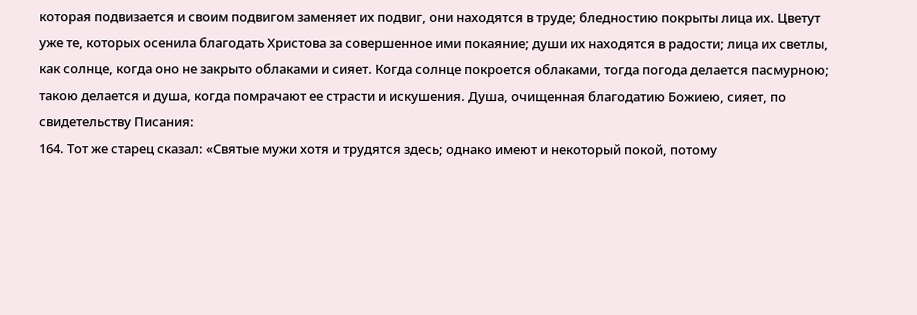которая подвизается и своим подвигом заменяет их подвиг, они находятся в труде; бледностию покрыты лица их. Цветут уже те, которых осенила благодать Христова за совершенное ими покаяние; души их находятся в радости; лица их светлы, как солнце, когда оно не закрыто облаками и сияет. Когда солнце покроется облаками, тогда погода делается пасмурною; такою делается и душа, когда помрачают ее страсти и искушения. Душа, очищенная благодатию Божиею, сияет, по свидетельству Писания:
164. Тот же старец сказал: «Святые мужи хотя и трудятся здесь; однако имеют и некоторый покой, потому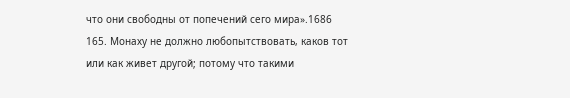что они свободны от попечений сего мира».1686
165. Монаху не должно любопытствовать, каков тот или как живет другой; потому что такими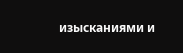изысканиями и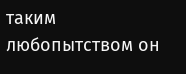таким любопытством он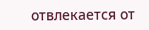отвлекается от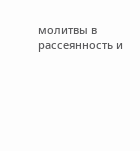молитвы в рассеянность и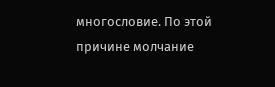многословие. По этой причине молчание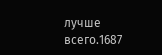лучше всего.1687